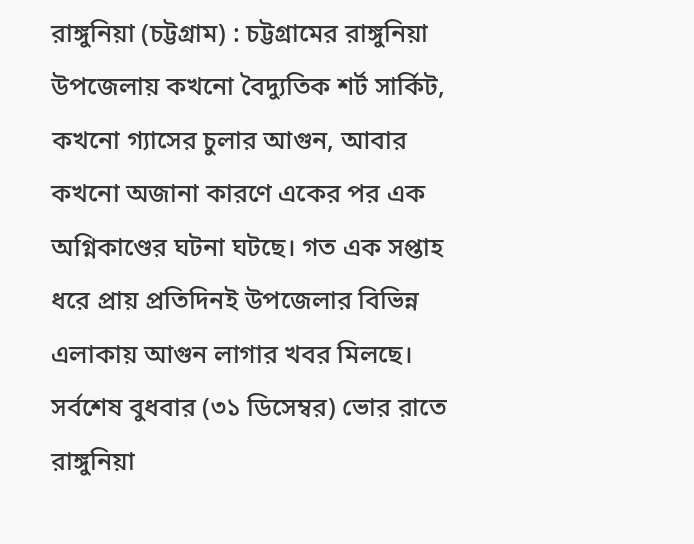রাঙ্গুনিয়া (চট্টগ্রাম) : চট্টগ্রামের রাঙ্গুনিয়া উপজেলায় কখনো বৈদ্যুতিক শর্ট সার্কিট, কখনো গ্যাসের চুলার আগুন, আবার কখনো অজানা কারণে একের পর এক অগ্নিকাণ্ডের ঘটনা ঘটছে। গত এক সপ্তাহ ধরে প্রায় প্রতিদিনই উপজেলার বিভিন্ন এলাকায় আগুন লাগার খবর মিলছে।
সর্বশেষ বুধবার (৩১ ডিসেম্বর) ভোর রাতে রাঙ্গুনিয়া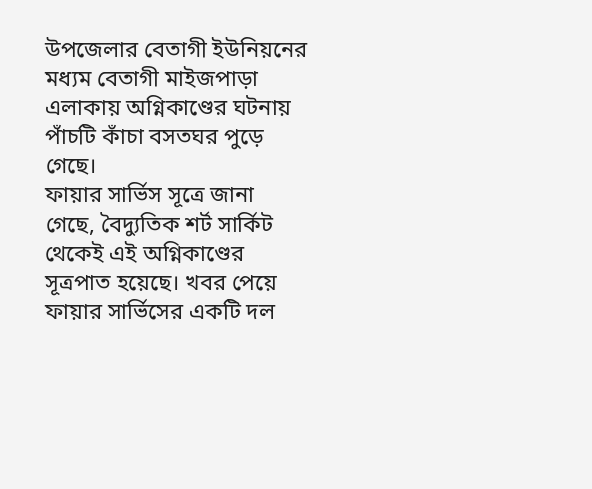উপজেলার বেতাগী ইউনিয়নের মধ্যম বেতাগী মাইজপাড়া এলাকায় অগ্নিকাণ্ডের ঘটনায় পাঁচটি কাঁচা বসতঘর পুড়ে গেছে।
ফায়ার সার্ভিস সূত্রে জানা গেছে, বৈদ্যুতিক শর্ট সার্কিট থেকেই এই অগ্নিকাণ্ডের সূত্রপাত হয়েছে। খবর পেয়ে ফায়ার সার্ভিসের একটি দল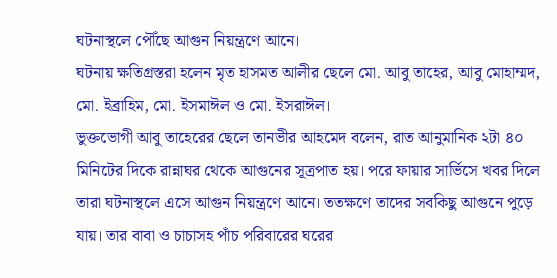ঘটনাস্থলে পৌঁছে আগুন নিয়ন্ত্রণে আনে।
ঘটনায় ক্ষতিগ্রস্তরা হলেন মৃত হাসমত আলীর ছেলে মো. আবু তাহের, আবু মোহাম্মদ, মো. ইব্রাহিম, মো. ইসমাঈল ও মো. ইসরাঈল।
ভুক্তভোগী আবু তাহেরের ছেলে তানভীর আহমেদ বলেন, রাত আনুমানিক ২টা ৪০ মিনিটের দিকে রান্নাঘর থেকে আগুনের সূত্রপাত হয়। পরে ফায়ার সার্ভিসে খবর দিলে তারা ঘটনাস্থলে এসে আগুন নিয়ন্ত্রণে আনে। ততক্ষণে তাদের সবকিছু আগুনে পুড়ে যায়। তার বাবা ও চাচাসহ পাঁচ পরিবারের ঘরের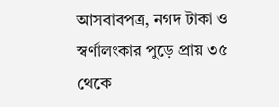আসবাবপত্র, নগদ টাকা ও স্বর্ণালংকার পুড়ে প্রায় ৩৫ থেকে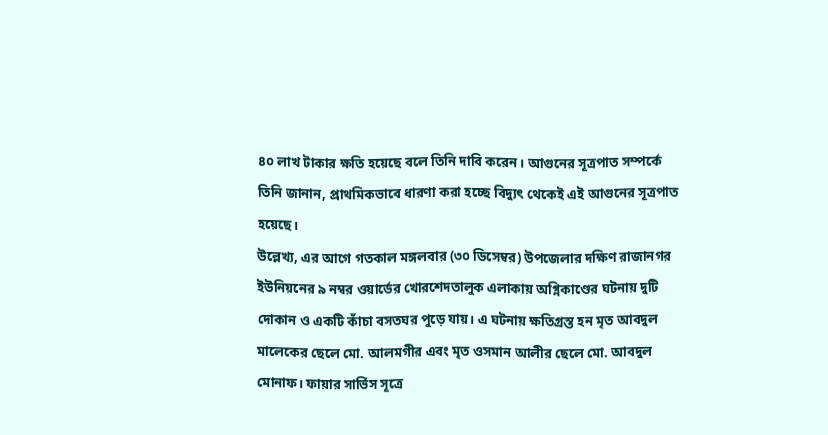৪০ লাখ টাকার ক্ষতি হয়েছে বলে তিনি দাবি করেন। আগুনের সূত্রপাত সম্পর্কে তিনি জানান, প্রাথমিকভাবে ধারণা করা হচ্ছে বিদ্যুৎ থেকেই এই আগুনের সূত্রপাত হয়েছে।
উল্লেখ্য, এর আগে গতকাল মঙ্গলবার (৩০ ডিসেম্বর) উপজেলার দক্ষিণ রাজানগর ইউনিয়নের ৯ নম্বর ওয়ার্ডের খোরশেদতালুক এলাকায় অগ্নিকাণ্ডের ঘটনায় দুটি দোকান ও একটি কাঁচা বসতঘর পুড়ে যায়। এ ঘটনায় ক্ষতিগ্রস্ত হন মৃত আবদুল মালেকের ছেলে মো. আলমগীর এবং মৃত ওসমান আলীর ছেলে মো. আবদুল মোনাফ। ফায়ার সার্ভিস সূত্রে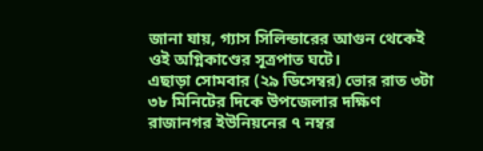জানা যায়, গ্যাস সিলিন্ডারের আগুন থেকেই ওই অগ্নিকাণ্ডের সূত্রপাত ঘটে।
এছাড়া সোমবার (২৯ ডিসেম্বর) ভোর রাত ৩টা ৩৮ মিনিটের দিকে উপজেলার দক্ষিণ রাজানগর ইউনিয়নের ৭ নম্বর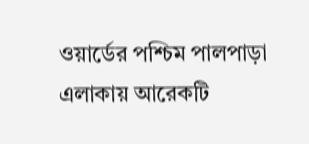ওয়ার্ডের পশ্চিম পালপাড়া এলাকায় আরেকটি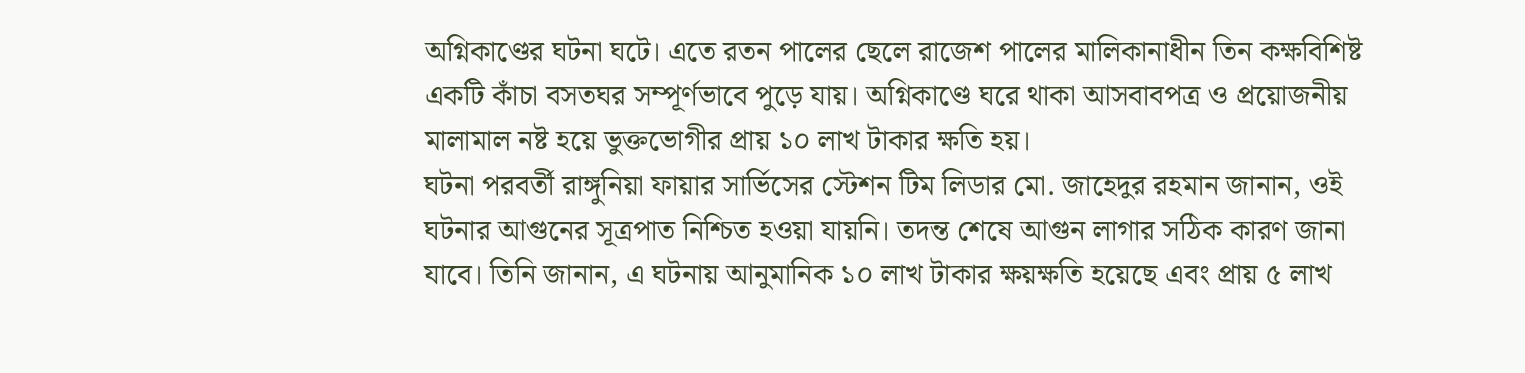অগ্নিকাণ্ডের ঘটনা ঘটে। এতে রতন পালের ছেলে রাজেশ পালের মালিকানাধীন তিন কক্ষবিশিষ্ট একটি কাঁচা বসতঘর সম্পূর্ণভাবে পুড়ে যায়। অগ্নিকাণ্ডে ঘরে থাকা আসবাবপত্র ও প্রয়োজনীয় মালামাল নষ্ট হয়ে ভুক্তভোগীর প্রায় ১০ লাখ টাকার ক্ষতি হয়।
ঘটনা পরবর্তী রাঙ্গুনিয়া ফায়ার সার্ভিসের স্টেশন টিম লিডার মো. জাহেদুর রহমান জানান, ওই ঘটনার আগুনের সূত্রপাত নিশ্চিত হওয়া যায়নি। তদন্ত শেষে আগুন লাগার সঠিক কারণ জানা যাবে। তিনি জানান, এ ঘটনায় আনুমানিক ১০ লাখ টাকার ক্ষয়ক্ষতি হয়েছে এবং প্রায় ৫ লাখ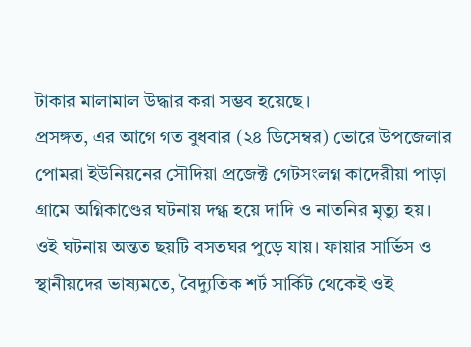টাকার মালামাল উদ্ধার করা সম্ভব হয়েছে।
প্রসঙ্গত, এর আগে গত বুধবার (২৪ ডিসেম্বর) ভোরে উপজেলার পোমরা ইউনিয়নের সৌদিয়া প্রজেক্ট গেটসংলগ্ন কাদেরীয়া পাড়া গ্রামে অগ্নিকাণ্ডের ঘটনায় দগ্ধ হয়ে দাদি ও নাতনির মৃত্যু হয়। ওই ঘটনায় অন্তত ছয়টি বসতঘর পুড়ে যায়। ফায়ার সার্ভিস ও স্থানীয়দের ভাষ্যমতে, বৈদ্যুতিক শর্ট সার্কিট থেকেই ওই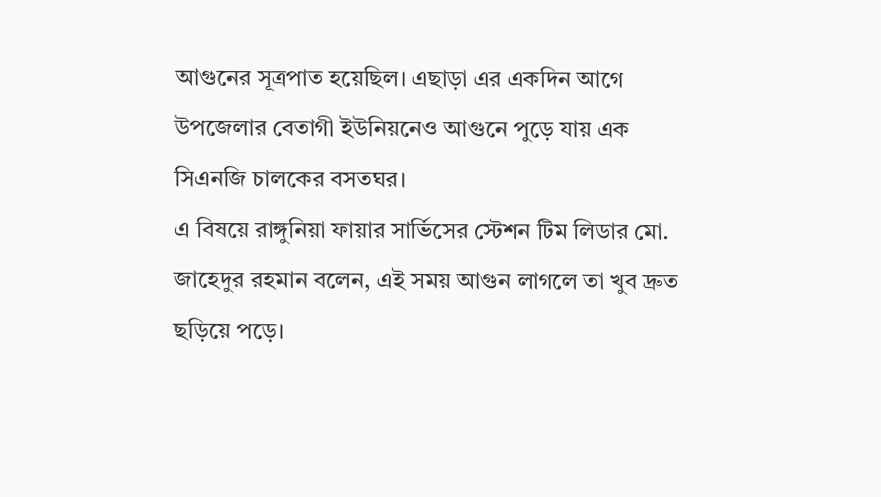আগুনের সূত্রপাত হয়েছিল। এছাড়া এর একদিন আগে উপজেলার বেতাগী ইউনিয়নেও আগুনে পুড়ে যায় এক সিএনজি চালকের বসতঘর।
এ বিষয়ে রাঙ্গুনিয়া ফায়ার সার্ভিসের স্টেশন টিম লিডার মো. জাহেদুর রহমান বলেন, এই সময় আগুন লাগলে তা খুব দ্রুত ছড়িয়ে পড়ে।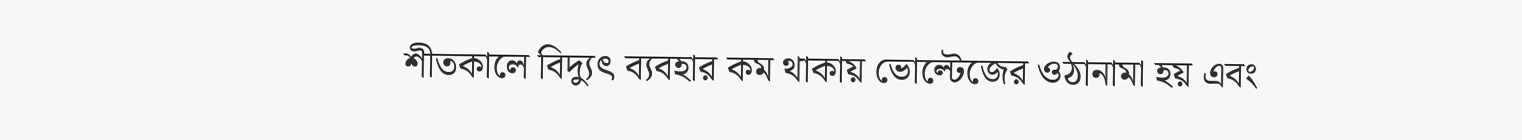শীতকালে বিদ্যুৎ ব্যবহার কম থাকায় ভোল্টেজের ওঠানামা হয় এবং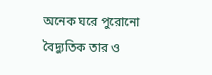অনেক ঘরে পুরোনো বৈদ্যুতিক তার ও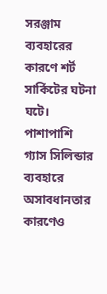সরঞ্জাম ব্যবহারের কারণে শর্ট সার্কিটের ঘটনা ঘটে। পাশাপাশি গ্যাস সিলিন্ডার ব্যবহারে অসাবধানতার কারণেও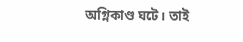অগ্নিকাণ্ড ঘটে। তাই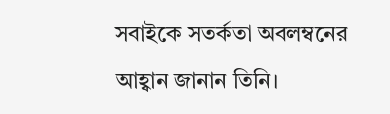সবাইকে সতর্কতা অবলম্বনের আহ্বান জানান তিনি।